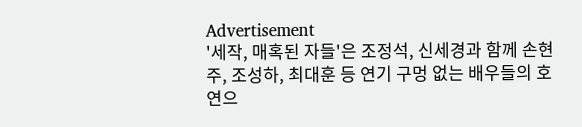Advertisement
'세작, 매혹된 자들'은 조정석, 신세경과 함께 손현주, 조성하, 최대훈 등 연기 구멍 없는 배우들의 호연으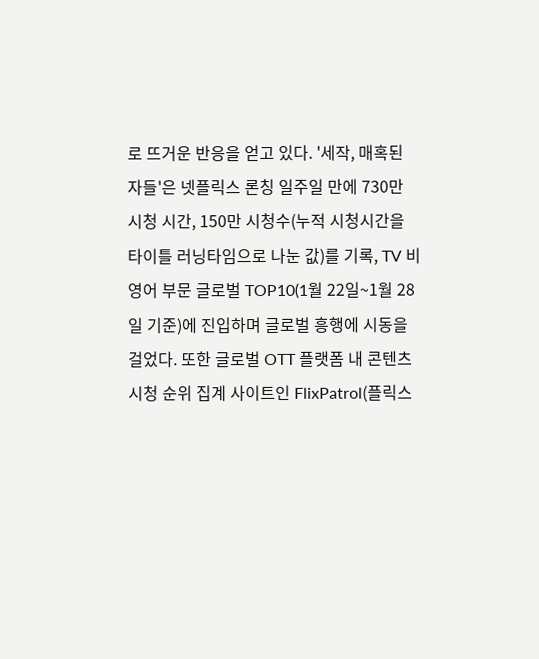로 뜨거운 반응을 얻고 있다. '세작, 매혹된 자들'은 넷플릭스 론칭 일주일 만에 730만 시청 시간, 150만 시청수(누적 시청시간을 타이틀 러닝타임으로 나눈 값)를 기록, TV 비영어 부문 글로벌 TOP10(1월 22일~1월 28일 기준)에 진입하며 글로벌 흥행에 시동을 걸었다. 또한 글로벌 OTT 플랫폼 내 콘텐츠 시청 순위 집계 사이트인 FlixPatrol(플릭스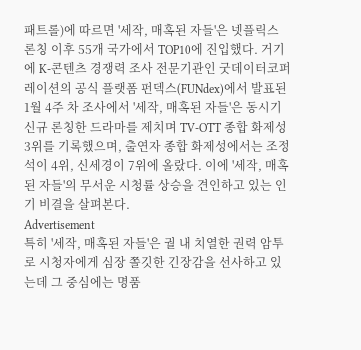패트롤)에 따르면 '세작, 매혹된 자들'은 넷플릭스 론칭 이후 55개 국가에서 TOP10에 진입했다. 거기에 K-콘텐츠 경쟁력 조사 전문기관인 굿데이터코퍼레이션의 공식 플랫폼 펀덱스(FUNdex)에서 발표된 1월 4주 차 조사에서 '세작, 매혹된 자들'은 동시기 신규 론칭한 드라마를 제치며 TV-OTT 종합 화제성 3위를 기록했으며, 출연자 종합 화제성에서는 조정석이 4위, 신세경이 7위에 올랐다. 이에 '세작, 매혹된 자들'의 무서운 시청률 상승을 견인하고 있는 인기 비결을 살펴본다.
Advertisement
특히 '세작, 매혹된 자들'은 궐 내 치열한 권력 암투로 시청자에게 심장 쫄깃한 긴장감을 선사하고 있는데 그 중심에는 명품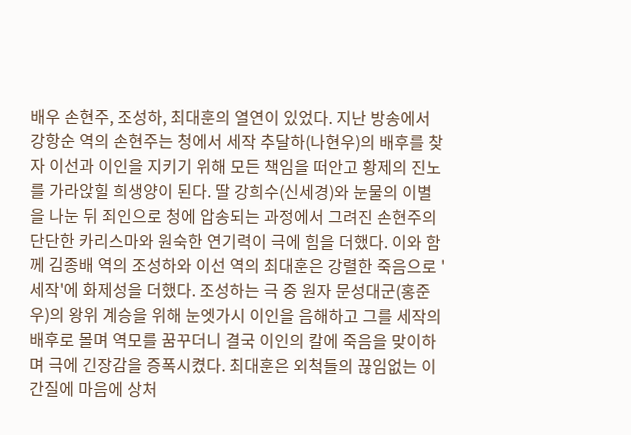배우 손현주, 조성하, 최대훈의 열연이 있었다. 지난 방송에서 강항순 역의 손현주는 청에서 세작 추달하(나현우)의 배후를 찾자 이선과 이인을 지키기 위해 모든 책임을 떠안고 황제의 진노를 가라앉힐 희생양이 된다. 딸 강희수(신세경)와 눈물의 이별을 나눈 뒤 죄인으로 청에 압송되는 과정에서 그려진 손현주의 단단한 카리스마와 원숙한 연기력이 극에 힘을 더했다. 이와 함께 김종배 역의 조성하와 이선 역의 최대훈은 강렬한 죽음으로 '세작'에 화제성을 더했다. 조성하는 극 중 원자 문성대군(홍준우)의 왕위 계승을 위해 눈엣가시 이인을 음해하고 그를 세작의 배후로 몰며 역모를 꿈꾸더니 결국 이인의 칼에 죽음을 맞이하며 극에 긴장감을 증폭시켰다. 최대훈은 외척들의 끊임없는 이간질에 마음에 상처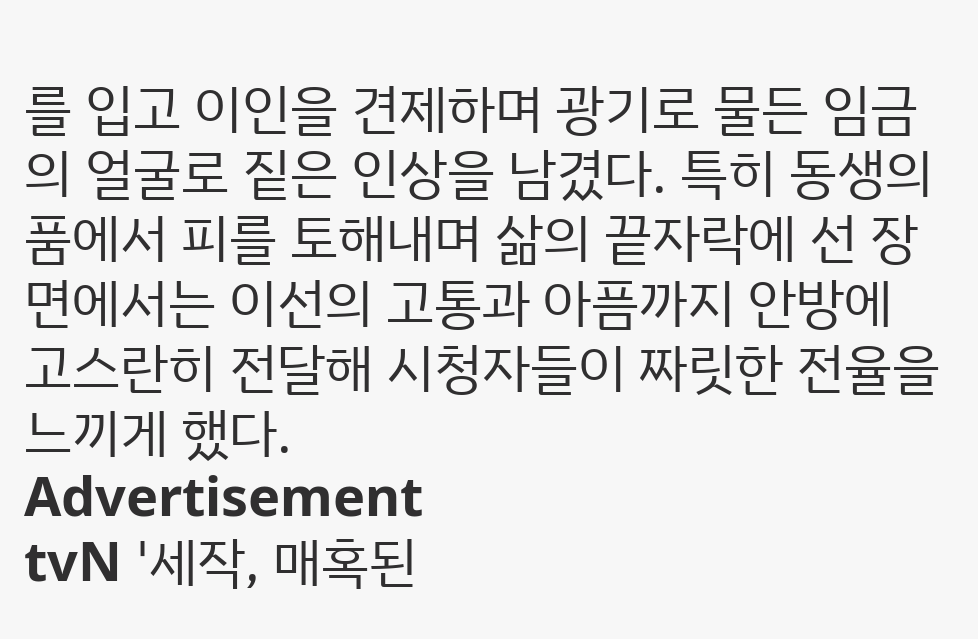를 입고 이인을 견제하며 광기로 물든 임금의 얼굴로 짙은 인상을 남겼다. 특히 동생의 품에서 피를 토해내며 삶의 끝자락에 선 장면에서는 이선의 고통과 아픔까지 안방에 고스란히 전달해 시청자들이 짜릿한 전율을 느끼게 했다.
Advertisement
tvN '세작, 매혹된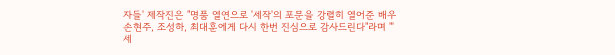자들' 제작진은 "명품 열연으로 '세작'의 포문을 강렬히 열어준 배우 손현주, 조성하, 최대훈에게 다시 한번 진심으로 감사드린다"라며 "'세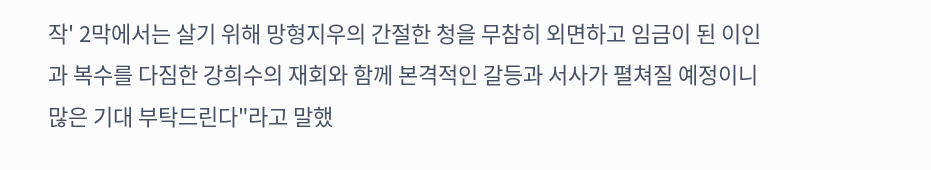작' 2막에서는 살기 위해 망형지우의 간절한 청을 무참히 외면하고 임금이 된 이인과 복수를 다짐한 강희수의 재회와 함께 본격적인 갈등과 서사가 펼쳐질 예정이니 많은 기대 부탁드린다"라고 말했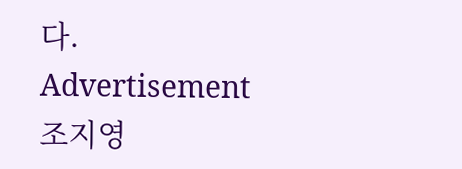다.
Advertisement
조지영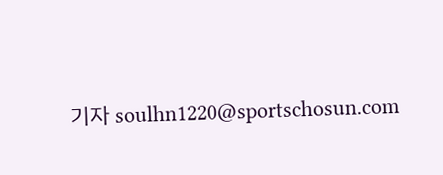기자 soulhn1220@sportschosun.com